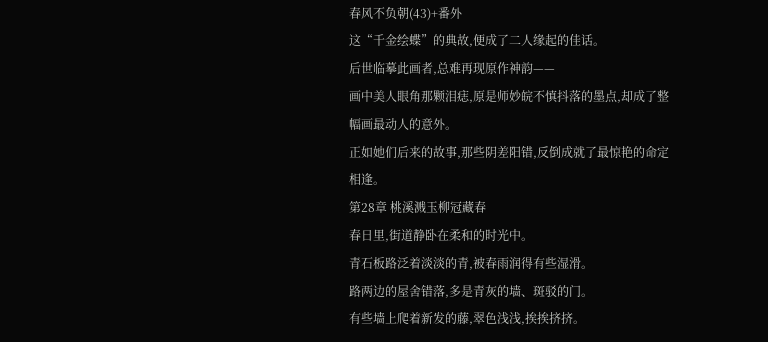春风不负朝(43)+番外
这“千金绘蝶”的典故,便成了二人缘起的佳话。
后世临摹此画者,总难再现原作神韵——
画中美人眼角那颗泪痣,原是师妙皖不慎抖落的墨点,却成了整幅画最动人的意外。
正如她们后来的故事,那些阴差阳错,反倒成就了最惊艳的命定相逢。
第28章 桃溪溅玉柳冠藏春
春日里,街道静卧在柔和的时光中。
青石板路泛着淡淡的青,被春雨润得有些湿滑。
路两边的屋舍错落,多是青灰的墙、斑驳的门。
有些墙上爬着新发的藤,翠色浅浅,挨挨挤挤。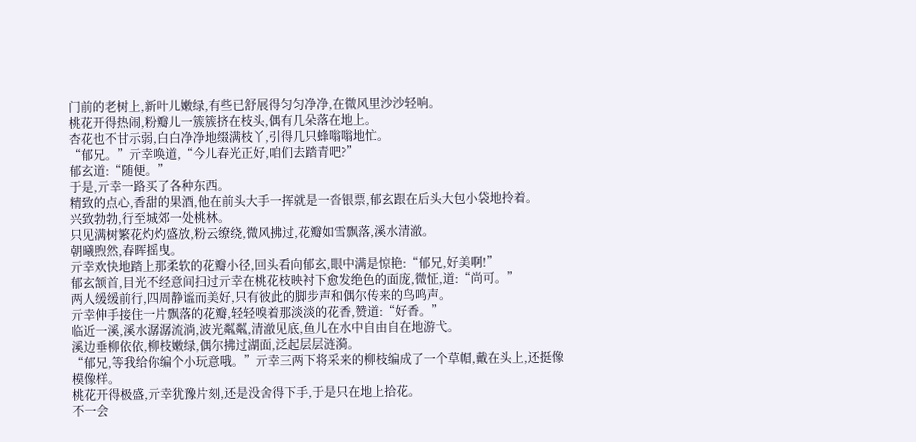门前的老树上,新叶儿嫩绿,有些已舒展得匀匀净净,在微风里沙沙轻响。
桃花开得热闹,粉瓣儿一簇簇挤在枝头,偶有几朵落在地上。
杏花也不甘示弱,白白净净地缀满枝丫,引得几只蜂嗡嗡地忙。
“郁兄。”亓幸唤道,“今儿春光正好,咱们去踏青吧?”
郁玄道:“随便。”
于是,亓幸一路买了各种东西。
精致的点心,香甜的果酒,他在前头大手一挥就是一沓银票,郁玄跟在后头大包小袋地拎着。
兴致勃勃,行至城郊一处桃林。
只见满树繁花灼灼盛放,粉云缭绕,微风拂过,花瓣如雪飘落,溪水清澈。
朝曦煦然,春晖摇曳。
亓幸欢快地踏上那柔软的花瓣小径,回头看向郁玄,眼中满是惊艳:“郁兄,好美啊!”
郁玄颔首,目光不经意间扫过亓幸在桃花枝映衬下愈发绝色的面庞,微怔,道:“尚可。”
两人缓缓前行,四周静谧而美好,只有彼此的脚步声和偶尔传来的鸟鸣声。
亓幸伸手接住一片飘落的花瓣,轻轻嗅着那淡淡的花香,赞道:“好香。”
临近一溪,溪水潺潺流淌,波光粼粼,清澈见底,鱼儿在水中自由自在地游弋。
溪边垂柳依依,柳枝嫩绿,偶尔拂过湖面,泛起层层涟漪。
“郁兄,等我给你编个小玩意哦。”亓幸三两下将采来的柳枝编成了一个草帽,戴在头上,还挺像模像样。
桃花开得极盛,亓幸犹豫片刻,还是没舍得下手,于是只在地上拾花。
不一会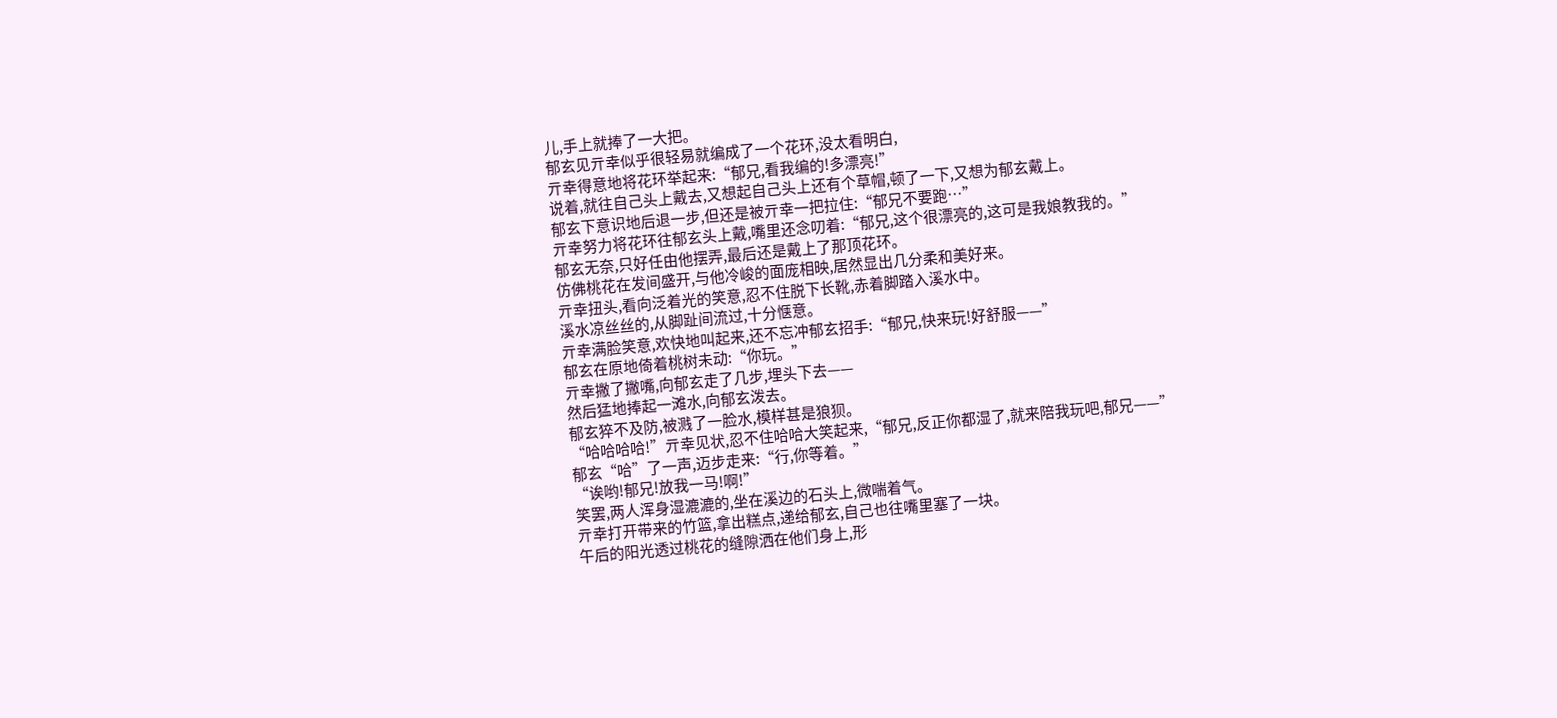儿,手上就捧了一大把。
郁玄见亓幸似乎很轻易就编成了一个花环,没太看明白,
亓幸得意地将花环举起来:“郁兄,看我编的!多漂亮!”
说着,就往自己头上戴去,又想起自己头上还有个草帽,顿了一下,又想为郁玄戴上。
郁玄下意识地后退一步,但还是被亓幸一把拉住:“郁兄不要跑…”
亓幸努力将花环往郁玄头上戴,嘴里还念叨着:“郁兄,这个很漂亮的,这可是我娘教我的。”
郁玄无奈,只好任由他摆弄,最后还是戴上了那顶花环。
仿佛桃花在发间盛开,与他冷峻的面庞相映,居然显出几分柔和美好来。
亓幸扭头,看向泛着光的笑意,忍不住脱下长靴,赤着脚踏入溪水中。
溪水凉丝丝的,从脚趾间流过,十分惬意。
亓幸满脸笑意,欢快地叫起来,还不忘冲郁玄招手:“郁兄,快来玩!好舒服——”
郁玄在原地倚着桃树未动:“你玩。”
亓幸撇了撇嘴,向郁玄走了几步,埋头下去——
然后猛地捧起一滩水,向郁玄泼去。
郁玄猝不及防,被溅了一脸水,模样甚是狼狈。
“哈哈哈哈!”亓幸见状,忍不住哈哈大笑起来,“郁兄,反正你都湿了,就来陪我玩吧,郁兄——”
郁玄“哈”了一声,迈步走来:“行,你等着。”
“诶哟!郁兄!放我一马!啊!”
笑罢,两人浑身湿漉漉的,坐在溪边的石头上,微喘着气。
亓幸打开带来的竹篮,拿出糕点,递给郁玄,自己也往嘴里塞了一块。
午后的阳光透过桃花的缝隙洒在他们身上,形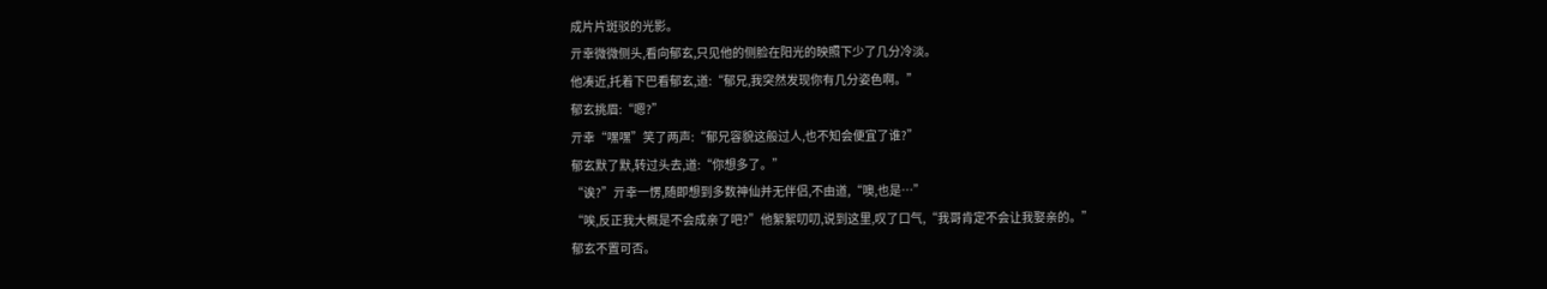成片片斑驳的光影。
亓幸微微侧头,看向郁玄,只见他的侧脸在阳光的映照下少了几分冷淡。
他凑近,托着下巴看郁玄,道:“郁兄,我突然发现你有几分姿色啊。”
郁玄挑眉:“嗯?”
亓幸“嘿嘿”笑了两声:“郁兄容貌这般过人,也不知会便宜了谁?”
郁玄默了默,转过头去,道:“你想多了。”
“诶?”亓幸一愣,随即想到多数神仙并无伴侣,不由道,“噢,也是…”
“唉,反正我大概是不会成亲了吧?”他絮絮叨叨,说到这里,叹了口气,“我哥肯定不会让我娶亲的。”
郁玄不置可否。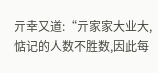亓幸又道:“亓家家大业大,惦记的人数不胜数,因此每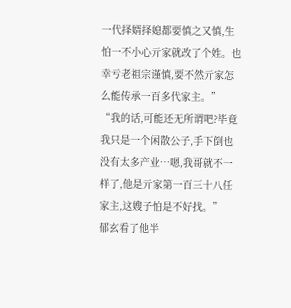一代择婿择媳都要慎之又慎,生怕一不小心亓家就改了个姓。也幸亏老祖宗谨慎,要不然亓家怎么能传承一百多代家主。”
“我的话,可能还无所谓吧?毕竟我只是一个闲散公子,手下倒也没有太多产业…嗯,我哥就不一样了,他是亓家第一百三十八任家主,这嫂子怕是不好找。”
郁玄看了他半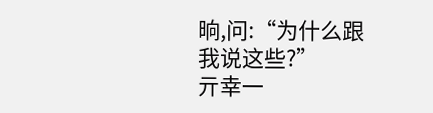晌,问:“为什么跟我说这些?”
亓幸一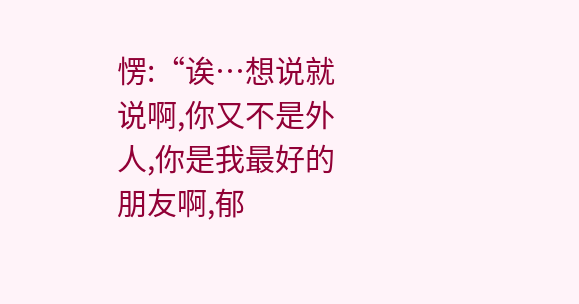愣:“诶…想说就说啊,你又不是外人,你是我最好的朋友啊,郁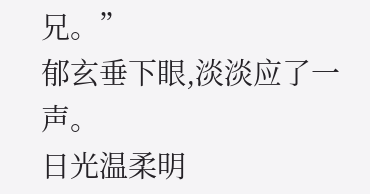兄。”
郁玄垂下眼,淡淡应了一声。
日光温柔明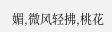媚,微风轻拂,桃花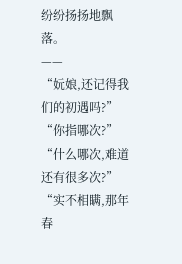纷纷扬扬地飘落。
——
“妧娘,还记得我们的初遇吗?”
“你指哪次?”
“什么哪次,难道还有很多次?”
“实不相瞒,那年春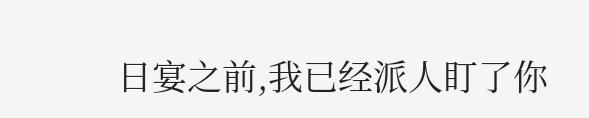日宴之前,我已经派人盯了你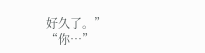好久了。”
“你…”